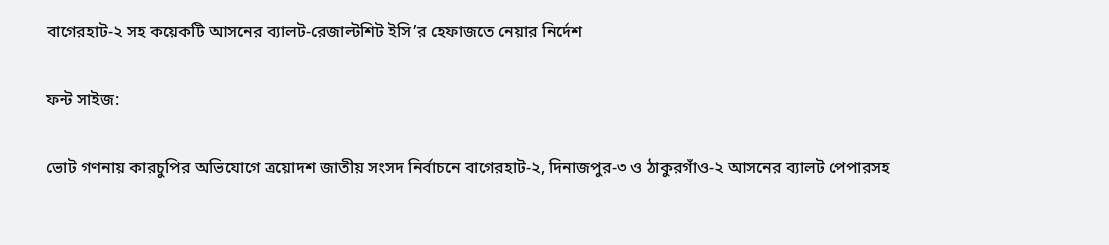বাগেরহাট-২ সহ কয়েকটি আসনের ব্যালট-রেজাল্টশিট ইসি’র হেফাজতে নেয়ার নির্দেশ

ফন্ট সাইজ:

ভোট গণনায় কারচুপির অভিযোগে ত্রয়োদশ জাতীয় সংসদ নির্বাচনে বাগেরহাট-২, দিনাজপুর-৩ ও ঠাকুরগাঁও-২ আসনের ব্যালট পেপারসহ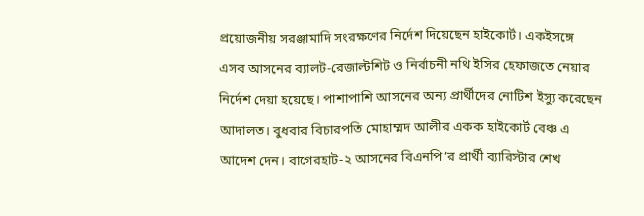প্রয়োজনীয় সরঞ্জামাদি সংরক্ষণের নির্দেশ দিয়েছেন হাইকোর্ট। একইসঙ্গে এসব আসনের ব্যালট-রেজাল্টশিট ও নির্বাচনী নথি ইসির হেফাজতে নেয়ার নির্দেশ দেয়া হয়েছে। পাশাপাশি আসনের অন্য প্রার্থীদের নোটিশ ইস্যু করেছেন আদালত। বুধবার বিচারপতি মোহাম্মদ আলীর একক হাইকোর্ট বেঞ্চ এ আদেশ দেন। বাগেরহাট-২ আসনের বিএনপি’র প্রার্থী ব্যারিস্টার শেখ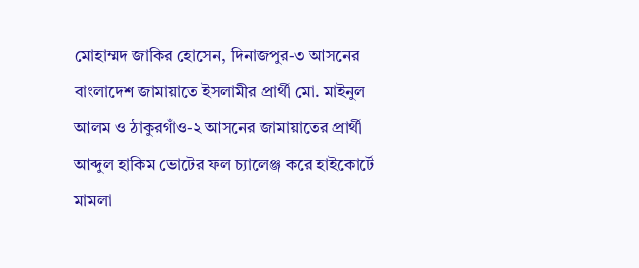মোহাম্মদ জাকির হোসেন, দিনাজপুর-৩ আসনের বাংলাদেশ জামায়াতে ইসলামীর প্রার্থী মো. মাইনুল আলম ও ঠাকুরগাঁও-২ আসনের জামায়াতের প্রার্থী আব্দুল হাকিম ভোটের ফল চ্যালেঞ্জ করে হাইকোর্টে মামলা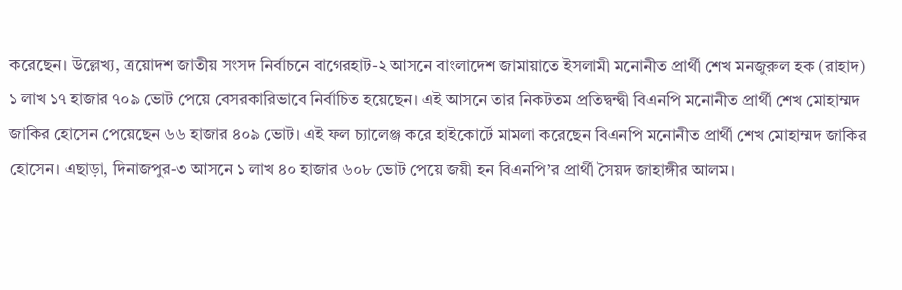করেছেন। উল্লেখ্য, ত্রয়োদশ জাতীয় সংসদ নির্বাচনে বাগেরহাট-২ আসনে বাংলাদেশ জামায়াতে ইসলামী মনোনীত প্রার্থী শেখ মনজুরুল হক (রাহাদ) ১ লাখ ১৭ হাজার ৭০৯ ভোট পেয়ে বেসরকারিভাবে নির্বাচিত হয়েছেন। এই আসনে তার নিকটতম প্রতিদ্বন্দ্বী বিএনপি মনোনীত প্রার্থী শেখ মোহাম্মদ জাকির হোসেন পেয়েছেন ৬৬ হাজার ৪০৯ ভোট। এই ফল চ্যালেঞ্জ করে হাইকোর্টে মামলা করেছেন বিএনপি মনোনীত প্রার্থী শেখ মোহাম্মদ জাকির হোসেন। এছাড়া, দিনাজপুর-৩ আসনে ১ লাখ ৪০ হাজার ৬০৮ ভোট পেয়ে জয়ী হন বিএনপি’র প্রার্থী সৈয়দ জাহাঙ্গীর আলম।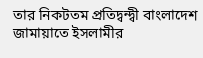তার নিকটতম প্রতিদ্বন্দ্বী বাংলাদেশ জামায়াতে ইসলামীর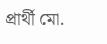প্রার্থী মো.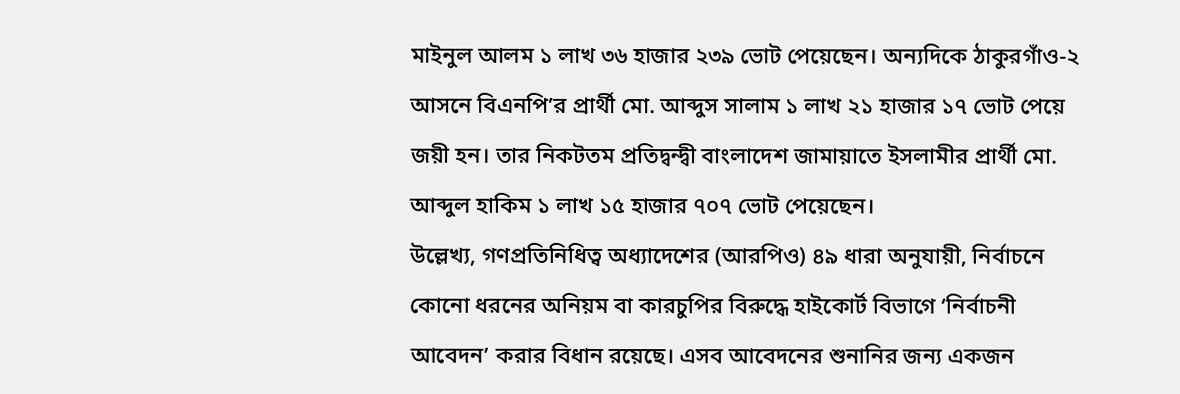মাইনুল আলম ১ লাখ ৩৬ হাজার ২৩৯ ভোট পেয়েছেন। অন্যদিকে ঠাকুরগাঁও-২ আসনে বিএনপি’র প্রার্থী মো. আব্দুস সালাম ১ লাখ ২১ হাজার ১৭ ভোট পেয়ে জয়ী হন। তার নিকটতম প্রতিদ্বন্দ্বী বাংলাদেশ জামায়াতে ইসলামীর প্রার্থী মো. আব্দুল হাকিম ১ লাখ ১৫ হাজার ৭০৭ ভোট পেয়েছেন।
উল্লেখ্য, গণপ্রতিনিধিত্ব অধ্যাদেশের (আরপিও) ৪৯ ধারা অনুযায়ী, নির্বাচনে কোনো ধরনের অনিয়ম বা কারচুপির বিরুদ্ধে হাইকোর্ট বিভাগে ‘নির্বাচনী আবেদন’ করার বিধান রয়েছে। এসব আবেদনের শুনানির জন্য একজন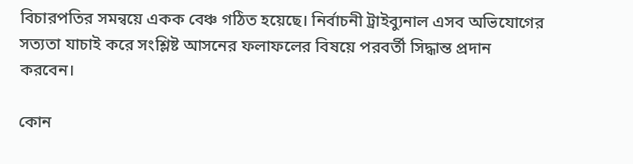বিচারপতির সমন্বয়ে একক বেঞ্চ গঠিত হয়েছে। নির্বাচনী ট্রাইব্যুনাল এসব অভিযোগের সত্যতা যাচাই করে সংশ্লিষ্ট আসনের ফলাফলের বিষয়ে পরবর্তী সিদ্ধান্ত প্রদান করবেন।

কোন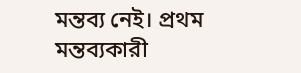মন্তব্য নেই। প্রথম মন্তব্যকারী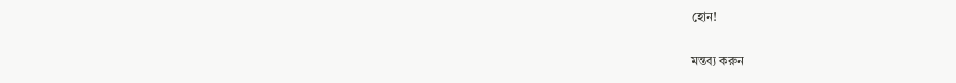হোন!

মন্তব্য করুন